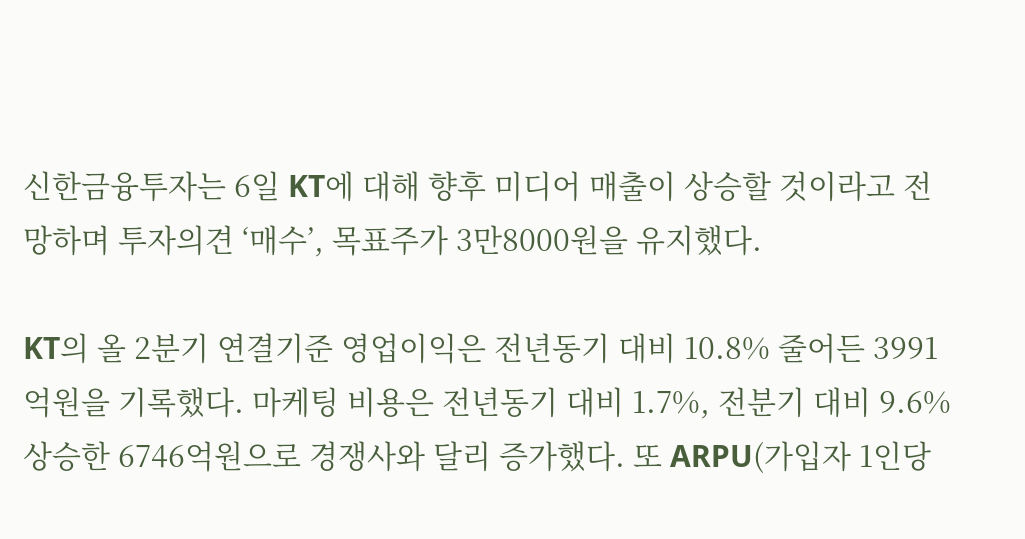신한금융투자는 6일 KT에 대해 향후 미디어 매출이 상승할 것이라고 전망하며 투자의견 ‘매수’, 목표주가 3만8000원을 유지했다.

KT의 올 2분기 연결기준 영업이익은 전년동기 대비 10.8% 줄어든 3991억원을 기록했다. 마케팅 비용은 전년동기 대비 1.7%, 전분기 대비 9.6% 상승한 6746억원으로 경쟁사와 달리 증가했다. 또 ARPU(가입자 1인당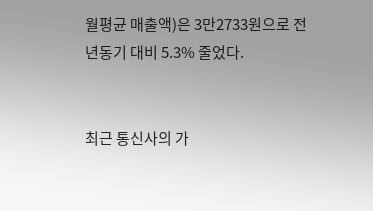월평균 매출액)은 3만2733원으로 전년동기 대비 5.3% 줄었다.


최근 통신사의 가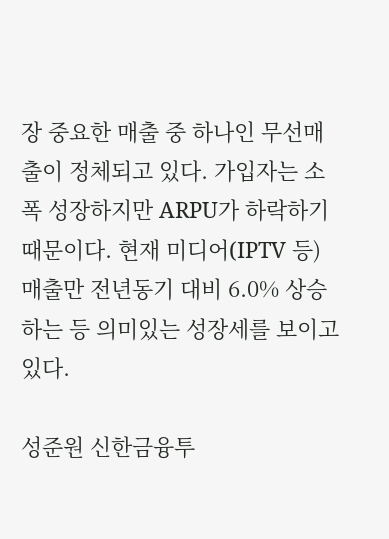장 중요한 매출 중 하나인 무선매출이 정체되고 있다. 가입자는 소폭 성장하지만 ARPU가 하락하기 때문이다. 현재 미디어(IPTV 등) 매출만 전년동기 대비 6.0% 상승하는 등 의미있는 성장세를 보이고 있다.

성준원 신한금융투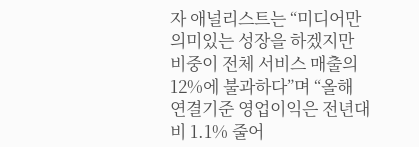자 애널리스트는 “미디어만 의미있는 성장을 하겠지만 비중이 전체 서비스 매출의 12%에 불과하다”며 “올해 연결기준 영업이익은 전년대비 1.1% 줄어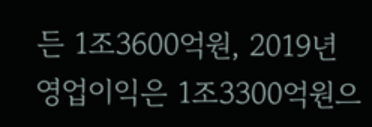든 1조3600억원, 2019년 영업이익은 1조3300억원으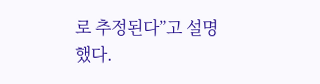로 추정된다”고 설명했다.